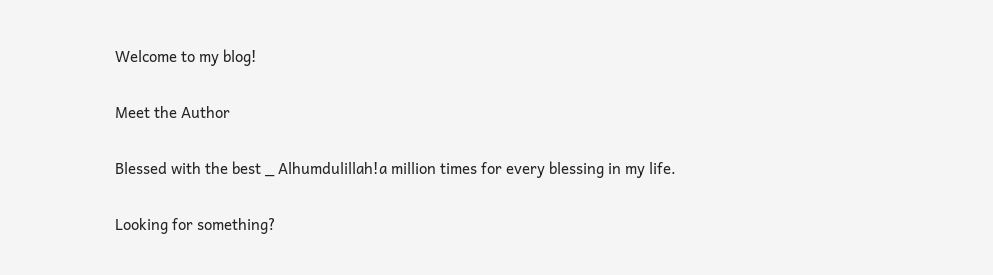Welcome to my blog!

Meet the Author

Blessed with the best _ Alhumdulillah!a million times for every blessing in my life.

Looking for something?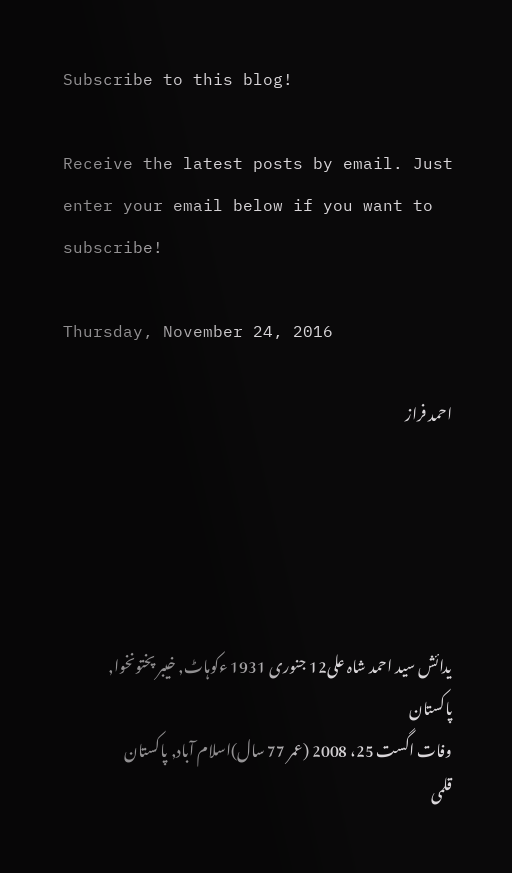Subscribe to this blog!

Receive the latest posts by email. Just enter your email below if you want to subscribe!

Thursday, November 24, 2016

احمد فراز





یدائش سید احمد شاہ علی12 جنوری 1931 ءکوہاٹ, خیبر پختونخوا, پاکستان
وفات اگست 25، 2008 (عمر 77 سال)اسلام آباد, پاکستان
قلمی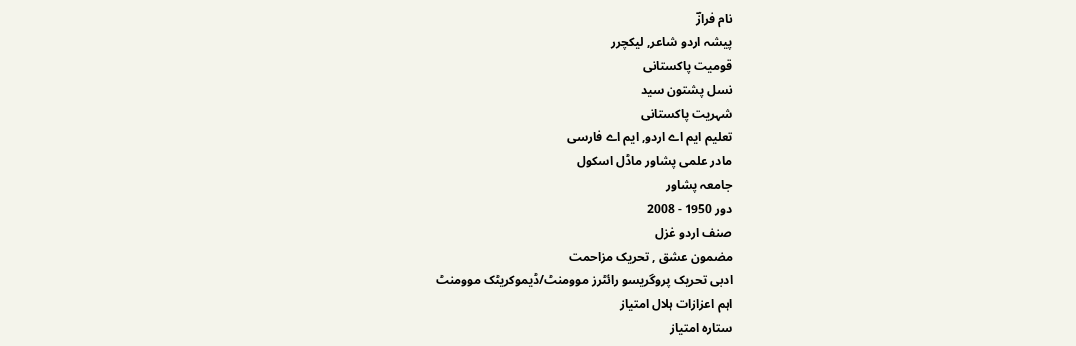نام فرازؔ
پیشہ اردو شاعر, لیکچرر
قومیت پاکستانی
نسل پشتون سید
شہریت پاکستانی
تعلیم ایم اے اردو, ایم اے فارسی
مادر علمی پشاور ماڈل اسکول
جامعہ پشاور
دور 1950 - 2008
صنف اردو غزل
مضمون عشق , تحریک مزاحمت
ادبی تحریک پروگریسو رائٹرز موومنٹ/ڈیموکریٹک موومنٹ
اہم اعزازات ہلال امتیاز
ستارہ امتیاز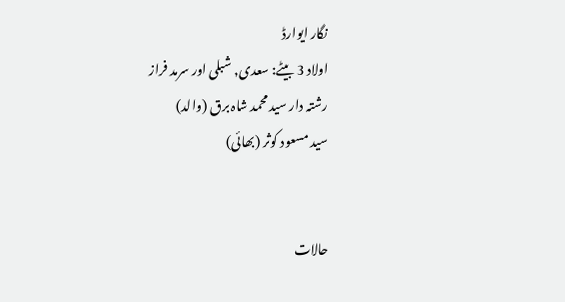نگار ایوارڈ
اولاد 3 بیٹے: سعدی, شبلی اور سرمد فراز
رشتہ دار سید محمد شاہ برق (والد)
سید مسعود کوثر (بھائی)


حالات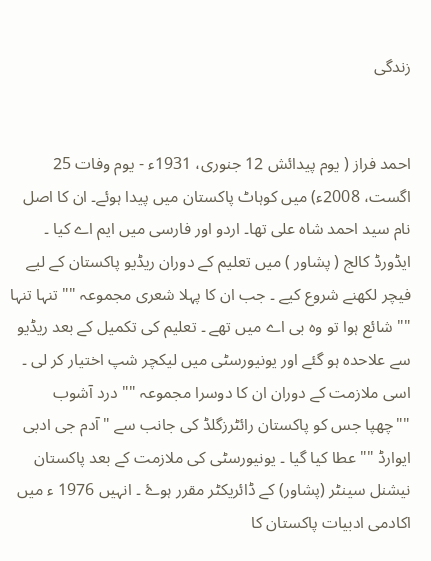زندگی


احمد فراز ( یوم پیدائش 12 جنوری، 1931ء - یوم وفات 25 اگست، 2008ء) میں کوہاٹ پاکستان میں پیدا ہوئے۔ ان کا اصل نام سید احمد شاہ علی تھا۔ اردو اور فارسی میں ایم اے کیا ۔ ایڈورڈ کالج ( پشاور ) میں تعلیم کے دوران ریڈیو پاکستان کے لیے فیچر لکھنے شروع کیے ۔ جب ان کا پہلا شعری مجموعہ "" تنہا تنہا "" شائع ہوا تو وہ بی اے میں تھے ۔ تعلیم کی تکمیل کے بعد ریڈیو سے علاحدہ ہو گئے اور یونیورسٹی میں لیکچر شپ اختیار کر لی ۔ اسی ملازمت کے دوران ان کا دوسرا مجموعہ "" درد آشوب ""چھپا جس کو پاکستان رائٹرزگلڈ کی جانب سے " آدم جی ادبی ایوارڈ "" عطا کیا گیا ۔ یونیورسٹی کی ملازمت کے بعد پاکستان نیشنل سینٹر (پشاور) کے ڈائریکٹر مقرر ہوۓ ۔ انہیں 1976 ء میں اکادمی ادبیات پاکستان کا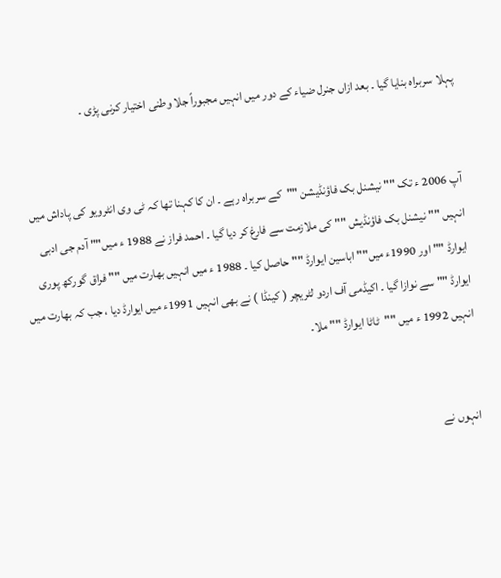پہلا سربراہ بنایا گیا ۔ بعد ازاں جنرل ضیاء کے دور میں انہیں مجبوراً جلا وطنی اختیار کرنی پڑی ۔


آپ 2006 ء تک "" نیشنل بک فاؤنڈیشن ""کے سربراہ رہے ۔ ان کا کہنا تھا کہ ٹی وی انٹرویو کی پاداش میں انہیں "" نیشنل بک فاؤنڈیش "" کی ملازمت سے فارغ کر دیا گیا ۔ احمد فراز نے 1988 ء میں"" آدم جی ادبی ایوارڈ "" اور 1990ء میں"" اباسین ایوارڈ "" حاصل کیا ۔ 1988 ء میں انہیں بھارت میں "" فراق گورکھ پوری ایوارڈ "" سے نوازا گیا ۔ اکیڈمی آف اردو لٹریچر ( کینڈا ) نے بھی انہیں 1991ء میں ایوارڈ دیا ، جب کہ بھارت میں انہیں 1992 ء میں ""ٹاٹا ایوارڈ "" ملا۔


انہوں نے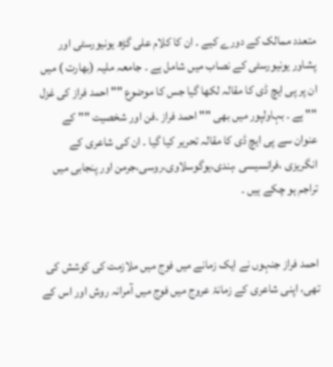متعدد ممالک کے دورے کیے ۔ ان کا کلام علی گڑھ یونیورسٹی اور پشاور یونیورسٹی کے نصاب میں شامل ہے ۔ جامعہ ملیہ (بھارت ) میں ان پر پی ایچ ڈی کا مقالہ لکھا گیا جس کا موضوع "" احمد فراز کی غزل "" ہے ۔ بہاولپور میں بھی "" احمد فراز ۔فن اور شخصیت "" کے عنوان سے پی ایچ ڈی کا مقالہ تحریر کیا گیا ۔ ان کی شاعری کے انگریزی ،فرانسیسی ،ہندی،یوگوسلاوی،روسی،جرمن اور پنجابی میں تراجم ہو چکے ہیں ۔


احمد فراز جنہوں نے ایک زمانے میں فوج میں ملازمت کی کوشش کی تھی، اپنی شاعری کے زمانۂ عروج میں فوج میں آمرانہ روش اور اس کے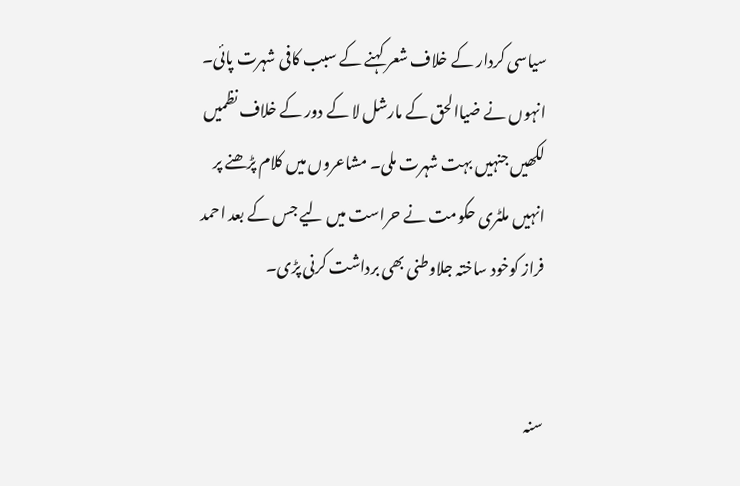سیاسی کردار کے خلاف شعر کہنے کے سبب کافی شہرت پائی۔ انہوں نے ضیاالحق کے مارشل لا کے دور کے خلاف نظمیں لکھیں جنہیں بہت شہرت ملی۔ مشاعروں میں کلام پڑھنے پر انہیں ملٹری حکومت نے حراست میں لیے جس کے بعد احمد فراز کوخود ساختہ جلاوطنی بھی برداشت کرنی پڑی۔


سنہ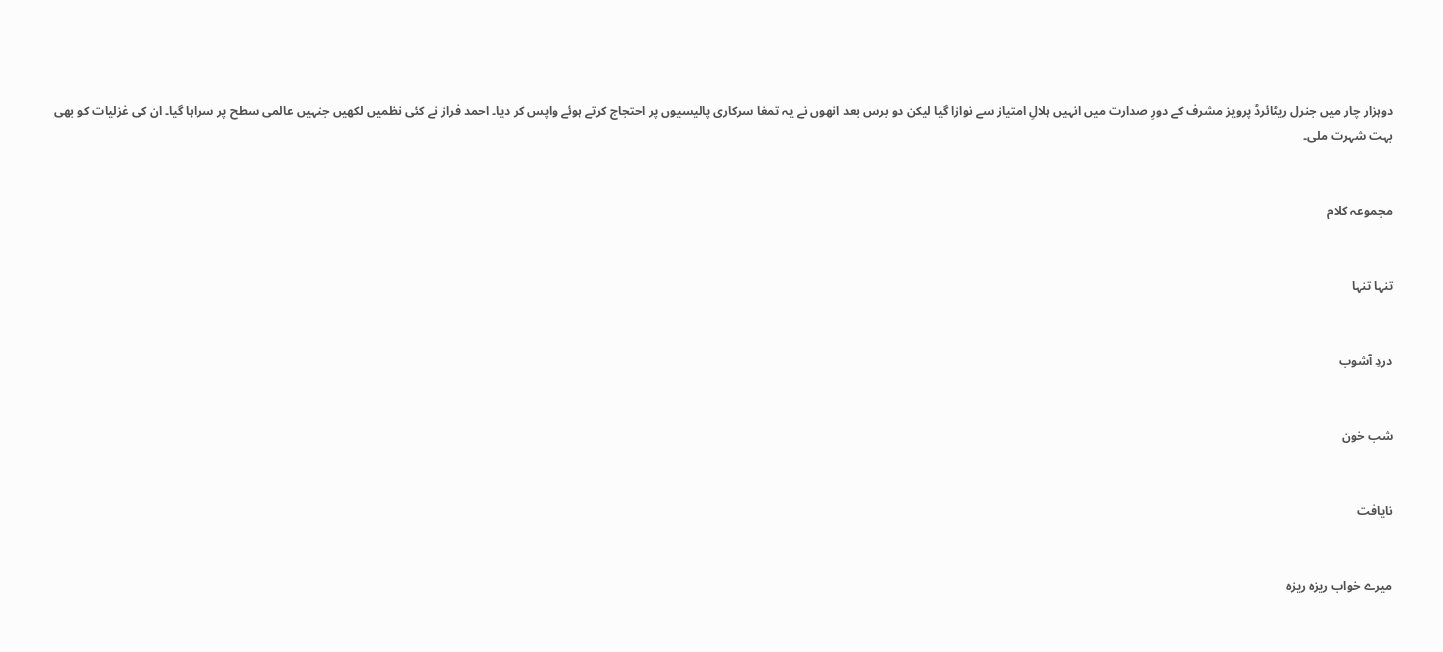دوہزار چار میں جنرل ریٹائرڈ پرویز مشرف کے دورِ صدارت میں انہیں ہلالِ امتیاز سے نوازا گیا لیکن دو برس بعد انھوں نے یہ تمغا سرکاری پالیسیوں پر احتجاج کرتے ہوئے واپس کر دیا۔ احمد فراز نے کئی نظمیں لکھیں جنہیں عالمی سطح پر سراہا گیا۔ ان کی غزلیات کو بھی بہت شہرت ملی۔


مجموعہ کلام


تنہا تنہا


دردِ آشوب


شب خون


نایافت


میرے خواب ریزہ ریزہ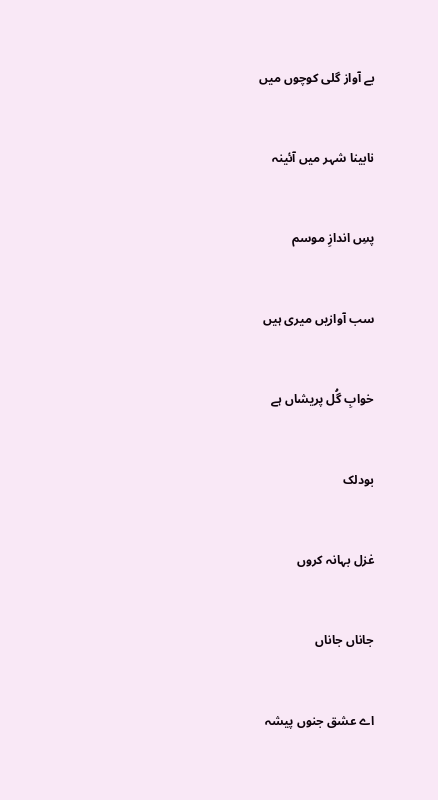بے آواز گلی کوچوں میں


نابینا شہر میں آئینہ


پسِ اندازِ موسم


سب آوازیں میری ہیں


خوابِ گُل پریشاں ہے


بودلک


غزل بہانہ کروں


جاناں جاناں


اے عشق جنوں پیشہ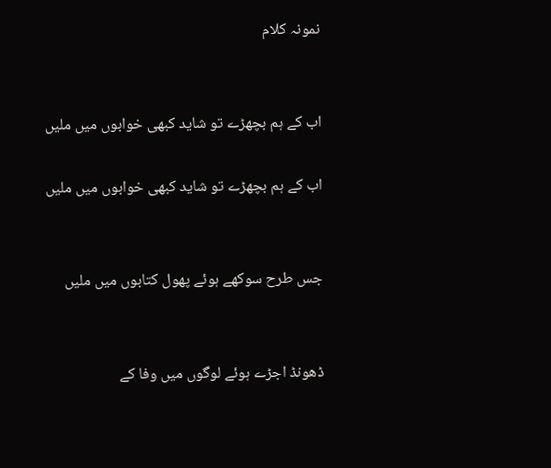نمونہ کلام


اب کے ہم بچھڑے تو شايد کبھی خوابوں ميں مليں

اب کے ہم بچھڑے تو شايد کبھی خوابوں ميں مليں


جس طرح سوکھے ہوئے پھول کتابوں ميں مليں


ڈھونڈ اجڑے ہوئے لوگوں ميں وفا کے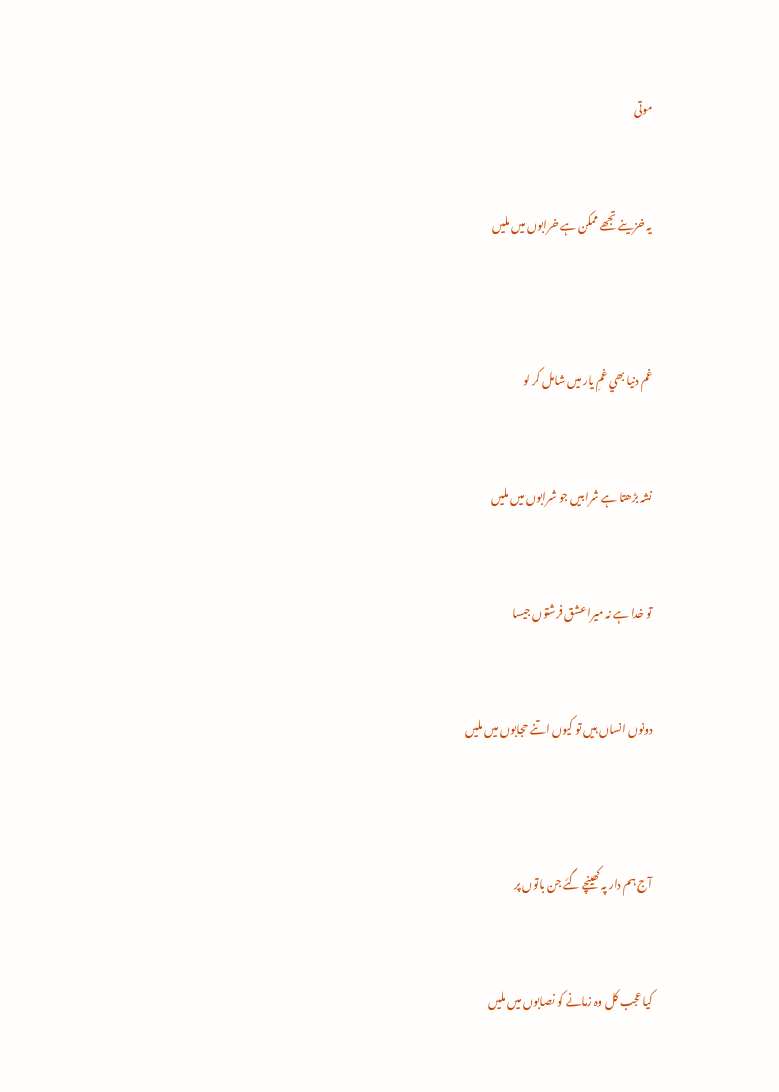موتی


يہ خزینے تجھے ممکن ہے خرابوں ميں مليں



غم دنيا بھي غمِ يار ميں شامل کر لو


نشہ بڑھتا ہے شرابيں جو شرابوں ميں مليں


تو خدا ہے نہ ميرا عشق فرشتوں جيسا


دونوں انساں ہيں تو کيوں اتنے حجابوں ميں مليں



آج ہم دار پہ کھينچے گئے جن باتوں پر


کيا عجب کل وہ زمانے کو نصابوں ميں مليں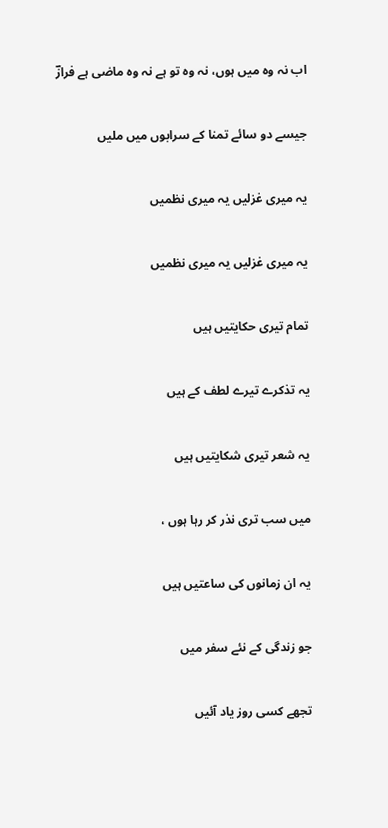اب نہ وہ ميں ہوں، نہ وہ تو ہے نہ وہ ماضی ہے فرازؔ


جيسے دو سائے تمنا کے سرابوں ميں ملیں


یہ میری غزلیں یہ میری نظمیں


یہ میری غزلیں یہ میری نظمیں


تمام تیری حکایتیں ہیں


یہ تذکرے تیرے لطف کے ہیں


یہ شعر تیری شکایتیں ہیں


میں سب تری نذر کر رہا ہوں ،


یہ ان زمانوں کی ساعتیں ہیں


جو زندگی کے نئے سفر میں


تجھے کسی روز یاد آئیں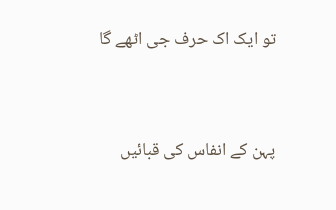تو ایک اک حرف جی اٹھے گا


پہن کے انفاس کی قبائیں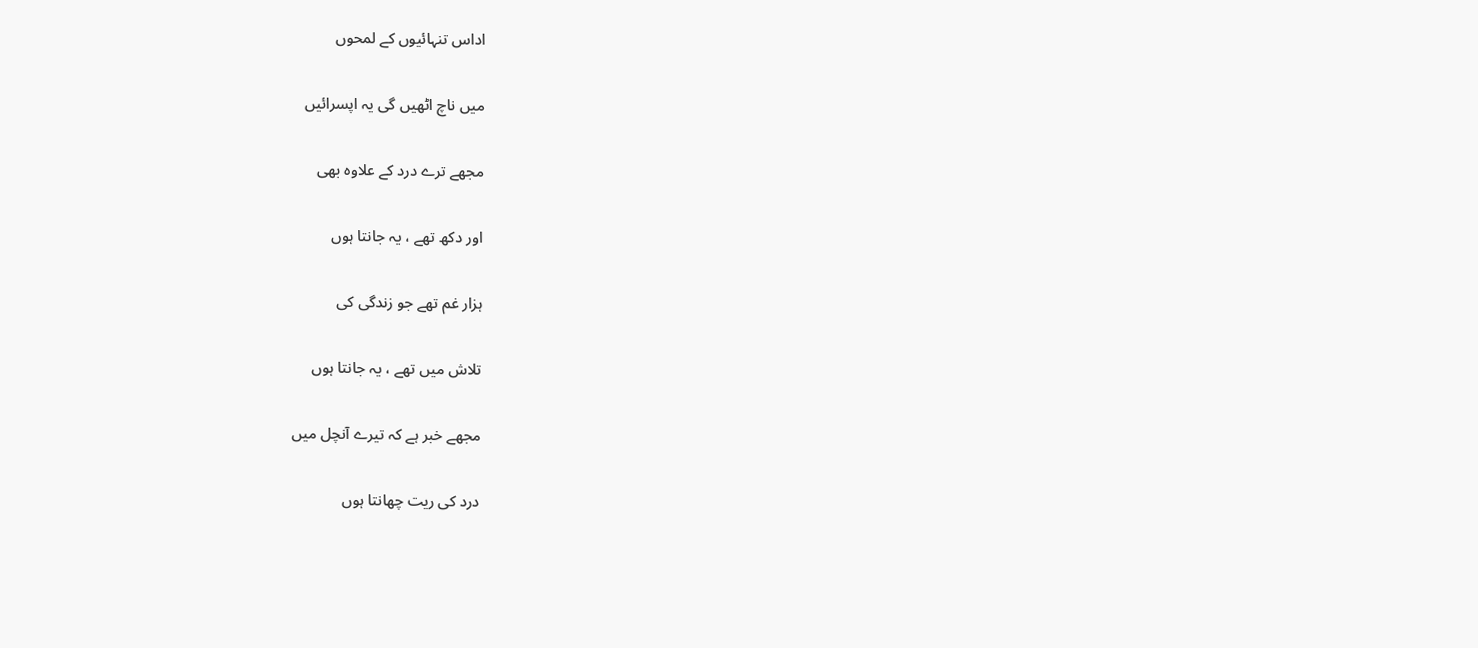اداس تنہائیوں کے لمحوں


میں ناچ اٹھیں گی یہ اپسرائیں


مجھے ترے درد کے علاوہ بھی


اور دکھ تھے ، یہ جانتا ہوں


ہزار غم تھے جو زندگی کی


تلاش میں تھے ، یہ جانتا ہوں


مجھے خبر ہے کہ تیرے آنچل میں


درد کی ریت چھانتا ہوں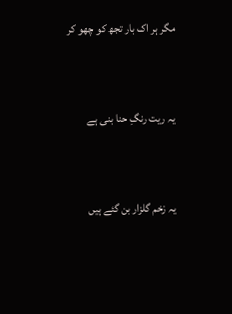مگر ہر اک بار تجھ کو چھو کر


یہ ریت رنگِ حنا بنی ہے


یہ زخم گلزار بن گئے ہیں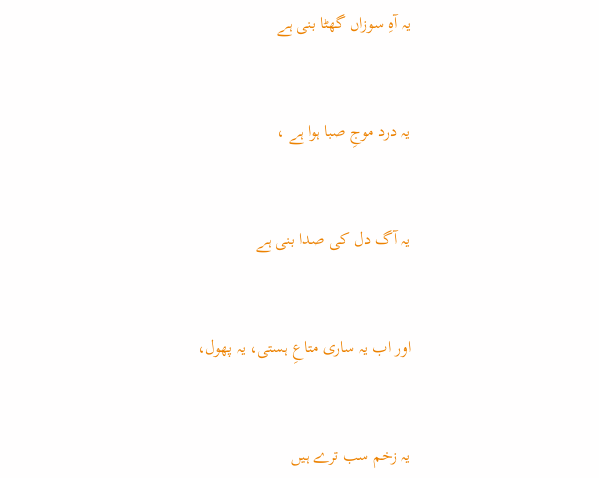یہ آہِ سوزاں گھٹا بنی ہے


یہ درد موجِ صبا ہوا ہے ،


یہ آگ دل کی صدا بنی ہے


اور اب یہ ساری متاعِ ہستی، یہ پھول،


یہ زخم سب ترے ہیں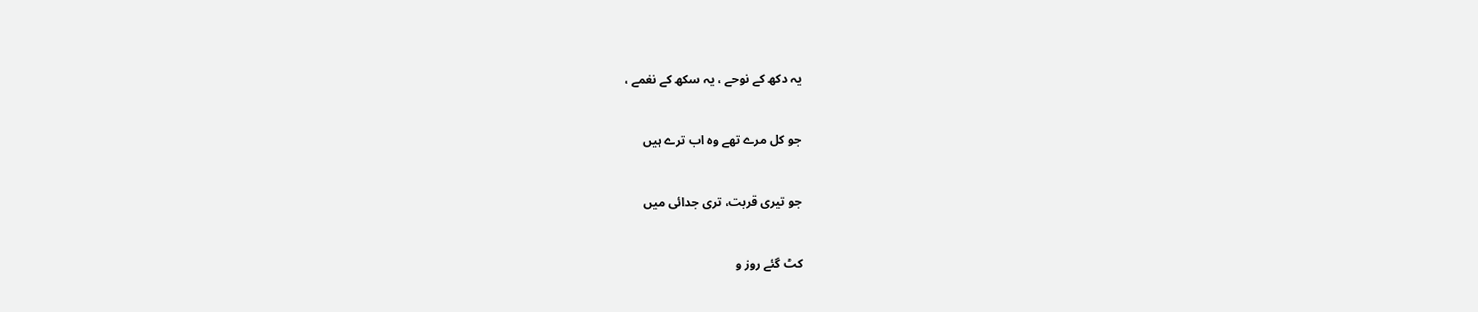یہ دکھ کے نوحے ، یہ سکھ کے نغمے ،


جو کل مرے تھے وہ اب ترے ہیں


جو تیری قربت، تری جدائی میں


کٹ گئے روز و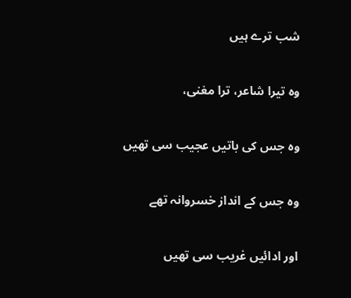شب ترے ہیں


وہ تیرا شاعر، ترا مغنی،


وہ جس کی باتیں عجیب سی تھیں


وہ جس کے انداز خسروانہ تھے


اور ادائیں غریب سی تھیں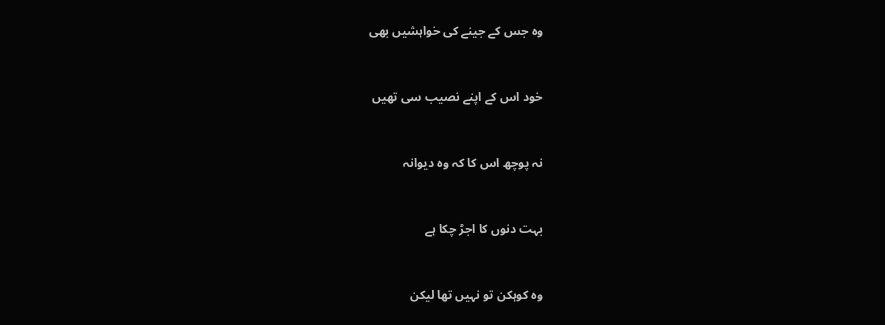وہ جس کے جینے کی خواہشیں بھی


خود اس کے اپنے نصیب سی تھیں


نہ پوچھ اس کا کہ وہ دیوانہ


بہت دنوں کا اجڑ چکا ہے


وہ کوہکن تو نہیں تھا لیکن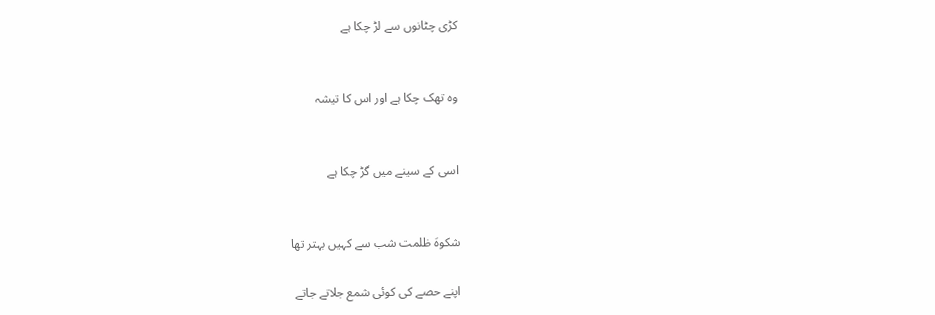کڑی چٹانوں سے لڑ چکا ہے


وہ تھک چکا ہے اور اس کا تیشہ


اسی کے سینے میں گڑ چکا ہے


شکوہَ ظلمت شب سے کہیں بہتر تھا

اپنے حصے کی کوئی شمع جلاتے جاتے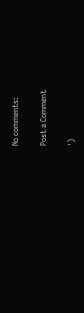No comments:

Post a Comment

')